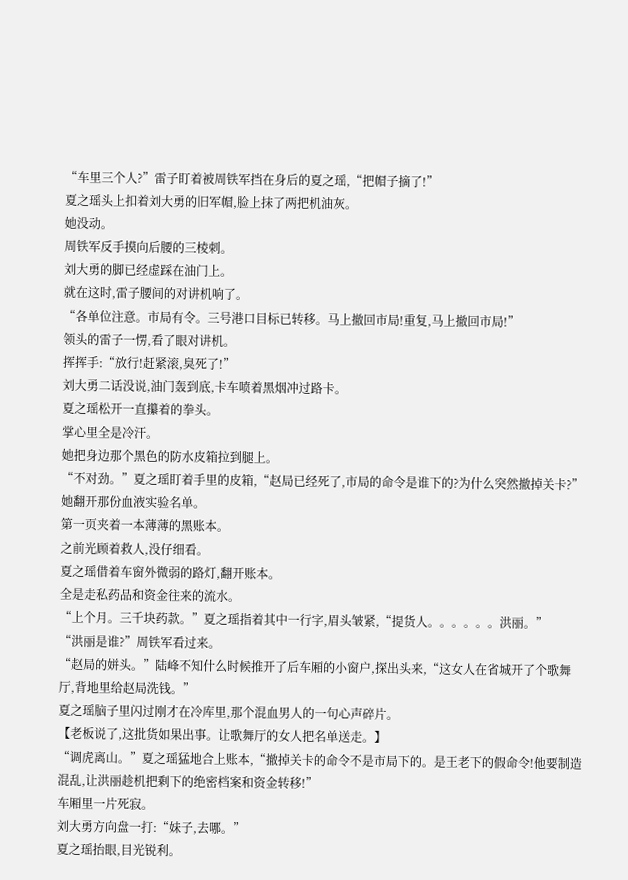“车里三个人?”雷子盯着被周铁军挡在身后的夏之瑶,“把帽子摘了!”
夏之瑶头上扣着刘大勇的旧军帽,脸上抹了两把机油灰。
她没动。
周铁军反手摸向后腰的三棱刺。
刘大勇的脚已经虚踩在油门上。
就在这时,雷子腰间的对讲机响了。
“各单位注意。市局有令。三号港口目标已转移。马上撤回市局!重复,马上撤回市局!”
领头的雷子一愣,看了眼对讲机。
挥挥手:“放行!赶紧滚,臭死了!”
刘大勇二话没说,油门轰到底,卡车喷着黑烟冲过路卡。
夏之瑶松开一直攥着的拳头。
掌心里全是冷汗。
她把身边那个黑色的防水皮箱拉到腿上。
“不对劲。”夏之瑶盯着手里的皮箱,“赵局已经死了,市局的命令是谁下的?为什么突然撤掉关卡?”
她翻开那份血液实验名单。
第一页夹着一本薄薄的黑账本。
之前光顾着救人,没仔细看。
夏之瑶借着车窗外微弱的路灯,翻开账本。
全是走私药品和资金往来的流水。
“上个月。三千块药款。”夏之瑶指着其中一行字,眉头皱紧,“提货人。。。。。。洪丽。”
“洪丽是谁?”周铁军看过来。
“赵局的姘头。”陆峰不知什么时候推开了后车厢的小窗户,探出头来,“这女人在省城开了个歌舞厅,背地里给赵局洗钱。”
夏之瑶脑子里闪过刚才在冷库里,那个混血男人的一句心声碎片。
【老板说了,这批货如果出事。让歌舞厅的女人把名单送走。】
“调虎离山。”夏之瑶猛地合上账本,“撤掉关卡的命令不是市局下的。是王老下的假命令!他要制造混乱,让洪丽趁机把剩下的绝密档案和资金转移!”
车厢里一片死寂。
刘大勇方向盘一打:“妹子,去哪。”
夏之瑶抬眼,目光锐利。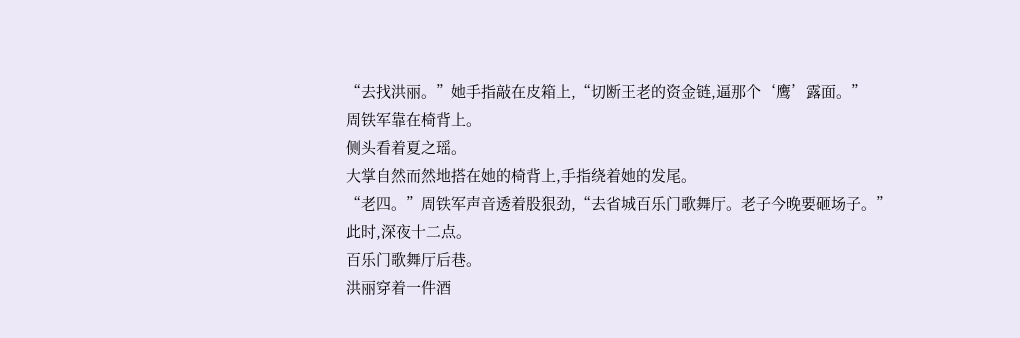“去找洪丽。”她手指敲在皮箱上,“切断王老的资金链,逼那个‘鹰’露面。”
周铁军靠在椅背上。
侧头看着夏之瑶。
大掌自然而然地搭在她的椅背上,手指绕着她的发尾。
“老四。”周铁军声音透着股狠劲,“去省城百乐门歌舞厅。老子今晚要砸场子。”
此时,深夜十二点。
百乐门歌舞厅后巷。
洪丽穿着一件酒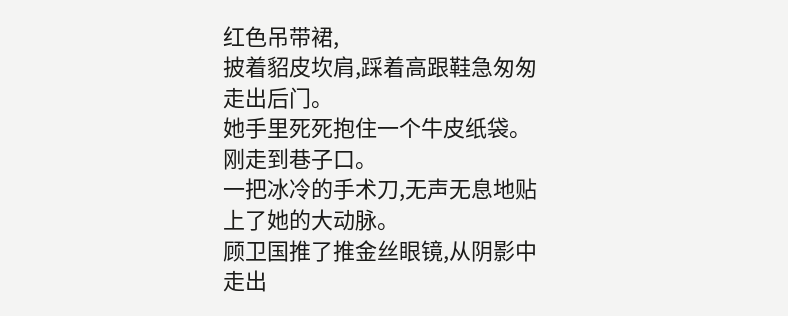红色吊带裙,
披着貂皮坎肩,踩着高跟鞋急匆匆走出后门。
她手里死死抱住一个牛皮纸袋。
刚走到巷子口。
一把冰冷的手术刀,无声无息地贴上了她的大动脉。
顾卫国推了推金丝眼镜,从阴影中走出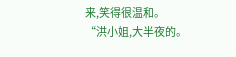来,笑得很温和。
“洪小姐,大半夜的。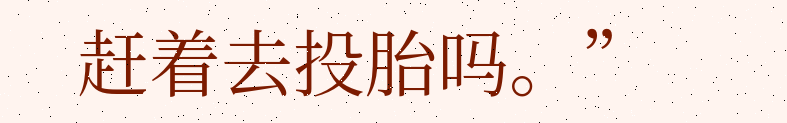赶着去投胎吗。”